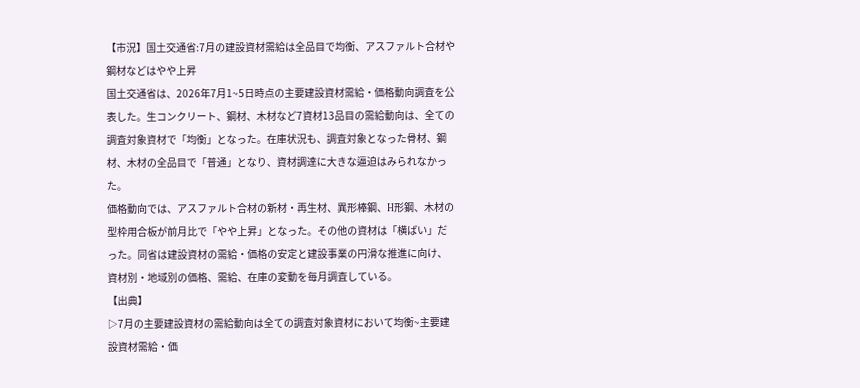【市況】国土交通省:7月の建設資材需給は全品目で均衡、アスファルト合材や鋼材などはやや上昇
国土交通省は、2026年7月1~5日時点の主要建設資材需給・価格動向調査を公表した。生コンクリート、鋼材、木材など7資材13品目の需給動向は、全ての調査対象資材で「均衡」となった。在庫状況も、調査対象となった骨材、鋼材、木材の全品目で「普通」となり、資材調達に大きな逼迫はみられなかった。
価格動向では、アスファルト合材の新材・再生材、異形棒鋼、H形鋼、木材の型枠用合板が前月比で「やや上昇」となった。その他の資材は「横ばい」だった。同省は建設資材の需給・価格の安定と建設事業の円滑な推進に向け、資材別・地域別の価格、需給、在庫の変動を毎月調査している。
【出典】
▷7月の主要建設資材の需給動向は全ての調査対象資材において均衡~主要建設資材需給・価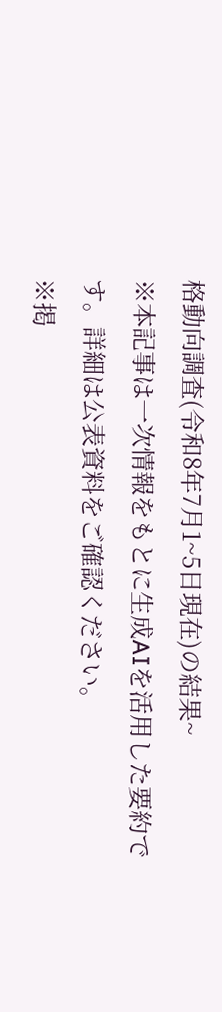格動向調査(令和8年7月1~5日現在)の結果~
※本記事は一次情報をもとに生成AIを活用した要約です。詳細は公表資料をご確認ください。
※掲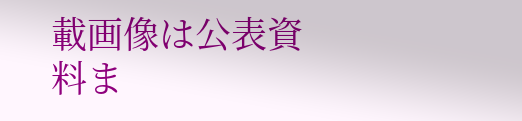載画像は公表資料ま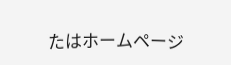たはホームページ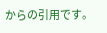からの引用です。